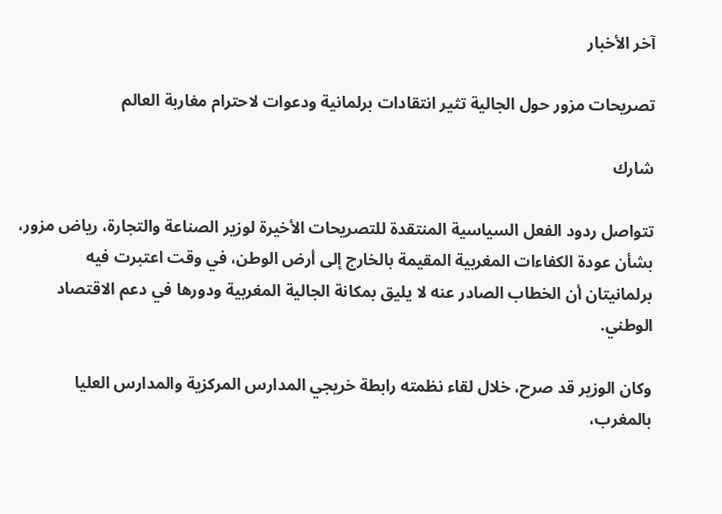آخر الأخبار

تصريحات مزور حول الجالية تثير انتقادات برلمانية ودعوات لاحترام مغاربة العالم

شارك

تتواصل ردود الفعل السياسية المنتقدة للتصريحات الأخيرة لوزير الصناعة والتجارة، رياض مزور، بشأن عودة الكفاءات المغربية المقيمة بالخارج إلى أرض الوطن، في وقت اعتبرت فيه برلمانيتان أن الخطاب الصادر عنه لا يليق بمكانة الجالية المغربية ودورها في دعم الاقتصاد الوطني.

وكان الوزير قد صرح، خلال لقاء نظمته رابطة خريجي المدارس المركزية والمدارس العليا بالمغرب،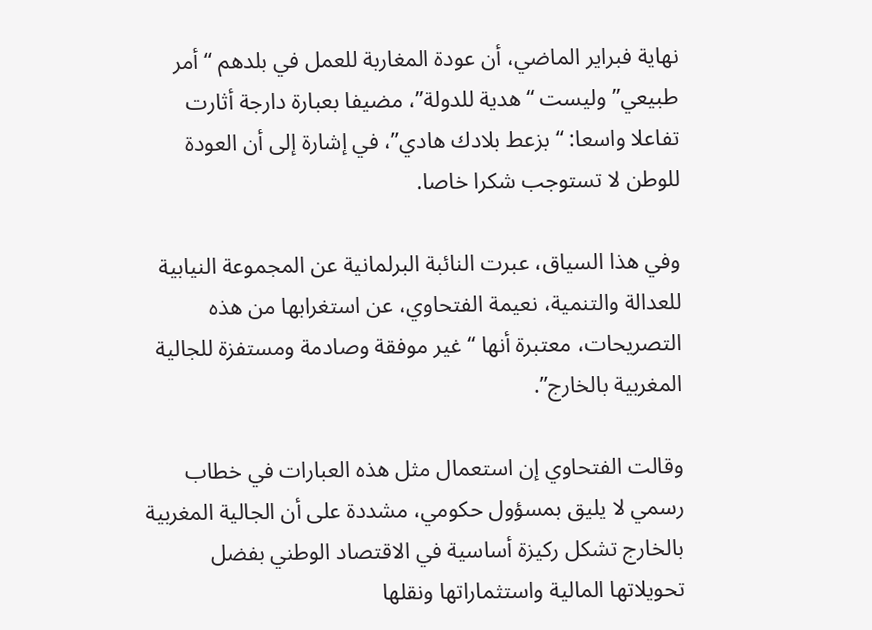نهاية فبراير الماضي، أن عودة المغاربة للعمل في بلدهم “أمر طبيعي” وليست “هدية للدولة”، مضيفا بعبارة دارجة أثارت تفاعلا واسعا: “بزعط بلادك هادي”، في إشارة إلى أن العودة للوطن لا تستوجب شكرا خاصا.

وفي هذا السياق، عبرت النائبة البرلمانية عن المجموعة النيابية للعدالة والتنمية، نعيمة الفتحاوي، عن استغرابها من هذه التصريحات، معتبرة أنها “غير موفقة وصادمة ومستفزة للجالية المغربية بالخارج”.

وقالت الفتحاوي إن استعمال مثل هذه العبارات في خطاب رسمي لا يليق بمسؤول حكومي، مشددة على أن الجالية المغربية بالخارج تشكل ركيزة أساسية في الاقتصاد الوطني بفضل تحويلاتها المالية واستثماراتها ونقلها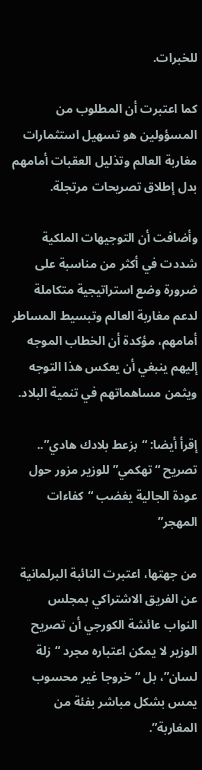للخبرات.

كما اعتبرت أن المطلوب من المسؤولين هو تسهيل استثمارات مغاربة العالم وتذليل العقبات أمامهم بدل إطلاق تصريحات مرتجلة.

وأضافت أن التوجيهات الملكية شددت في أكثر من مناسبة على ضرورة وضع استراتيجية متكاملة لدعم مغاربة العالم وتبسيط المساطر أمامهم، مؤكدة أن الخطاب الموجه إليهم ينبغي أن يعكس هذا التوجه ويثمن مساهماتهم في تنمية البلاد.

إقرأ أيضا: “بزعط بلادك هادي”.. تصريح “تهكمي” للوزير مزور حول عودة الجالية يغضب “كفاءات المهجر”

من جهتها، اعتبرت النائبة البرلمانية عن الفريق الاشتراكي بمجلس النواب عائشة الكورجي أن تصريح الوزير لا يمكن اعتباره مجرد “زلة لسان”، بل “خروجا غير محسوب يمس بشكل مباشر بفئة من المغاربة”.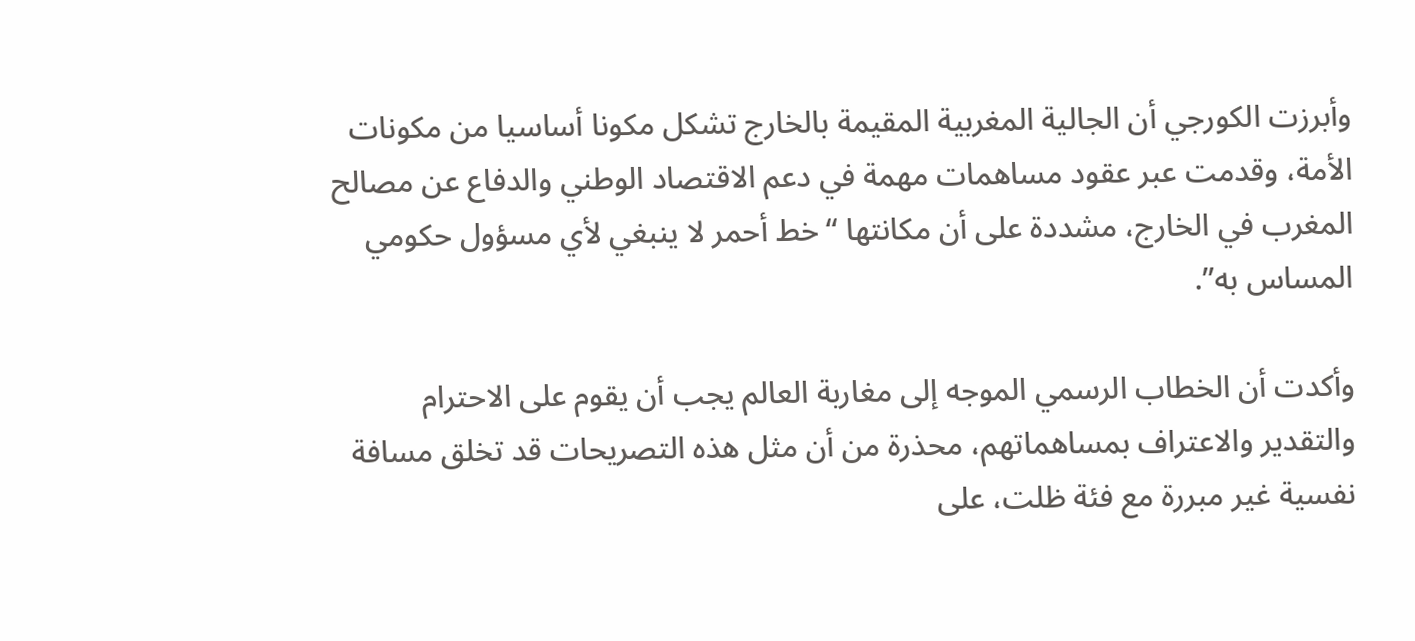وأبرزت الكورجي أن الجالية المغربية المقيمة بالخارج تشكل مكونا أساسيا من مكونات الأمة، وقدمت عبر عقود مساهمات مهمة في دعم الاقتصاد الوطني والدفاع عن مصالح المغرب في الخارج، مشددة على أن مكانتها “خط أحمر لا ينبغي لأي مسؤول حكومي المساس به”.

وأكدت أن الخطاب الرسمي الموجه إلى مغاربة العالم يجب أن يقوم على الاحترام والتقدير والاعتراف بمساهماتهم، محذرة من أن مثل هذه التصريحات قد تخلق مسافة نفسية غير مبررة مع فئة ظلت، على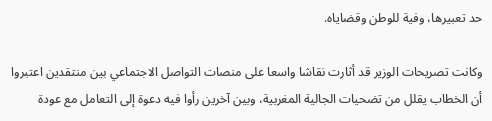حد تعبيرها، وفية للوطن وقضاياه.

وكانت تصريحات الوزير قد أثارت نقاشا واسعا على منصات التواصل الاجتماعي بين منتقدين اعتبروا أن الخطاب يقلل من تضحيات الجالية المغربية، وبين آخرين رأوا فيه دعوة إلى التعامل مع عودة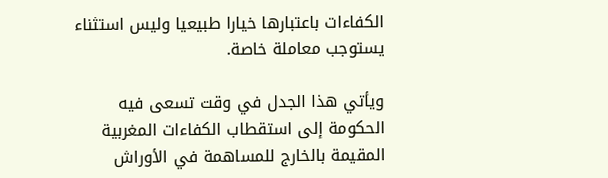الكفاءات باعتبارها خيارا طبيعيا وليس استثناء يستوجب معاملة خاصة.

ويأتي هذا الجدل في وقت تسعى فيه الحكومة إلى استقطاب الكفاءات المغربية المقيمة بالخارج للمساهمة في الأوراش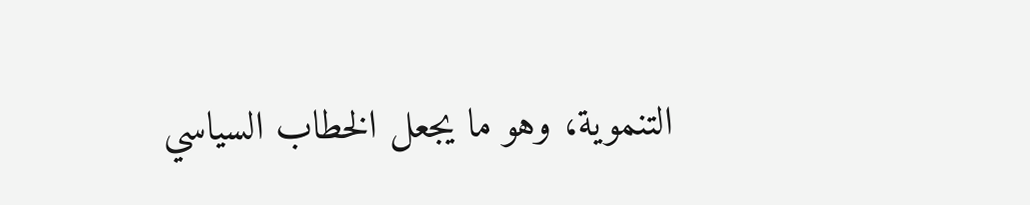التنموية، وهو ما يجعل الخطاب السياسي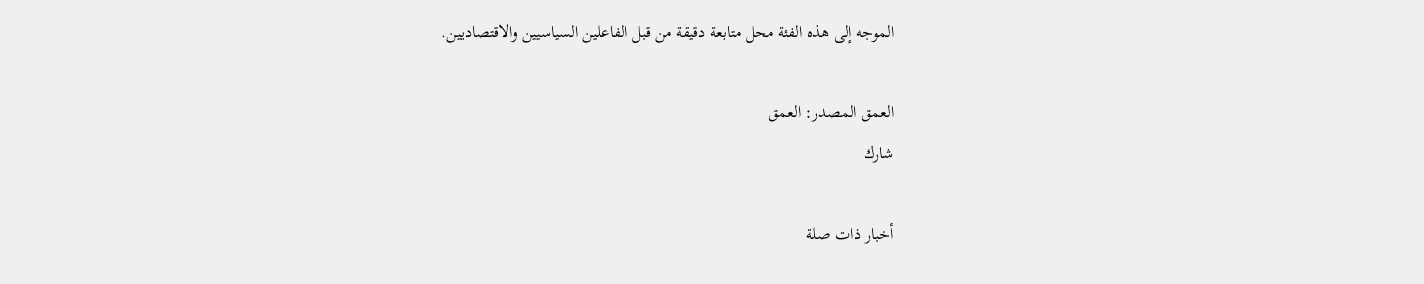الموجه إلى هذه الفئة محل متابعة دقيقة من قبل الفاعلين السياسيين والاقتصاديين.

العمق المصدر: العمق
شارك

أخبار ذات صلة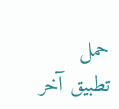حمل تطبيق آخر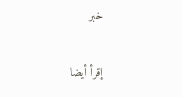خبر

إقرأ أيضا